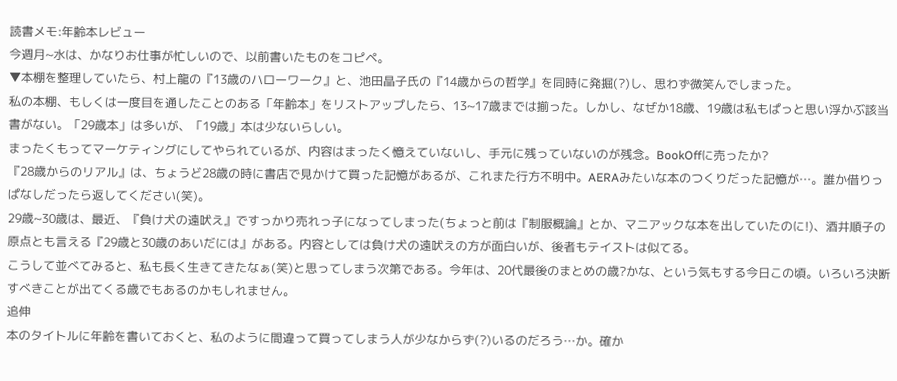読書メモ:年齢本レビュー
今週月~水は、かなりお仕事が忙しいので、以前書いたものをコピペ。
▼本棚を整理していたら、村上龍の『13歳のハローワーク』と、池田晶子氏の『14歳からの哲学』を同時に発掘(?)し、思わず微笑んでしまった。
私の本棚、もしくは一度目を通したことのある「年齢本」をリストアップしたら、13~17歳までは揃った。しかし、なぜか18歳、19歳は私もぱっと思い浮かぶ該当書がない。「29歳本」は多いが、「19歳」本は少ないらしい。
まったくもってマーケティングにしてやられているが、内容はまったく憶えていないし、手元に残っていないのが残念。BookOffに売ったか?
『28歳からのリアル』は、ちょうど28歳の時に書店で見かけて買った記憶があるが、これまた行方不明中。AERAみたいな本のつくりだった記憶が…。誰か借りっぱなしだったら返してください(笑)。
29歳~30歳は、最近、『負け犬の遠吠え』ですっかり売れっ子になってしまった(ちょっと前は『制服概論』とか、マニアックな本を出していたのに!)、酒井順子の原点とも言える『29歳と30歳のあいだには』がある。内容としては負け犬の遠吠えの方が面白いが、後者もテイストは似てる。
こうして並べてみると、私も長く生きてきたなぁ(笑)と思ってしまう次第である。今年は、20代最後のまとめの歳?かな、という気もする今日この頃。いろいろ決断すべきことが出てくる歳でもあるのかもしれません。
追伸
本のタイトルに年齢を書いておくと、私のように間違って買ってしまう人が少なからず(?)いるのだろう…か。確か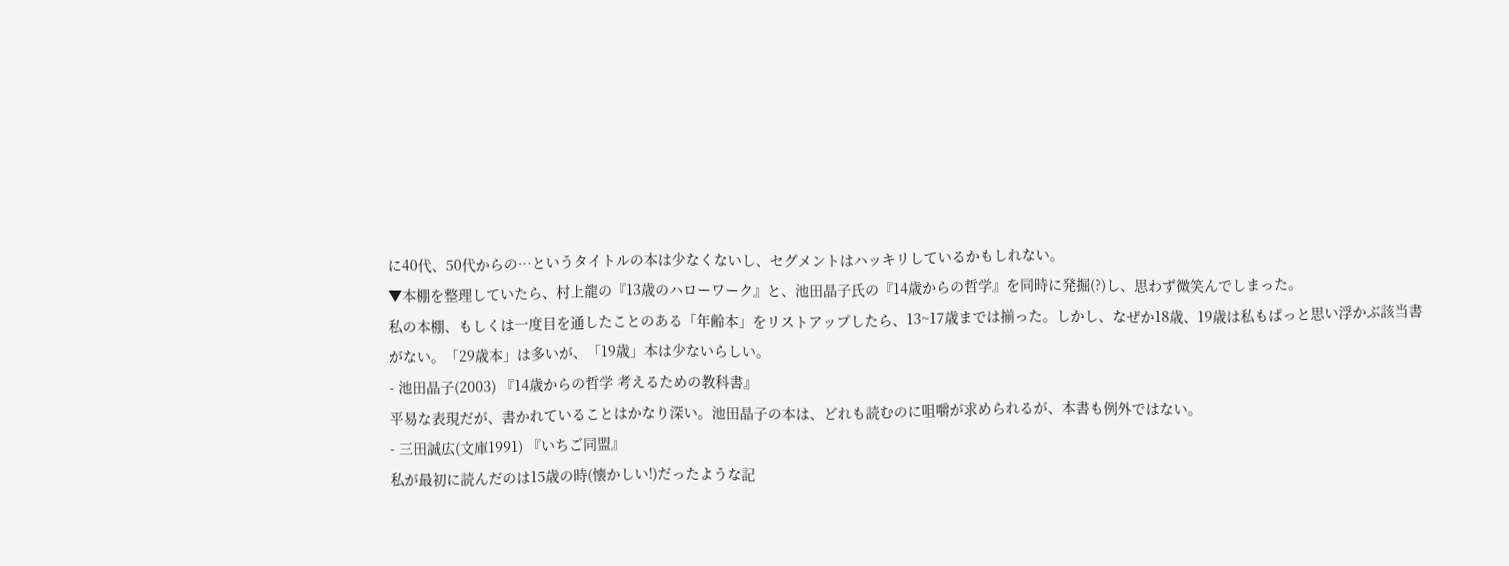に40代、50代からの…というタイトルの本は少なくないし、セグメントはハッキリしているかもしれない。
▼本棚を整理していたら、村上龍の『13歳のハローワーク』と、池田晶子氏の『14歳からの哲学』を同時に発掘(?)し、思わず微笑んでしまった。
私の本棚、もしくは一度目を通したことのある「年齢本」をリストアップしたら、13~17歳までは揃った。しかし、なぜか18歳、19歳は私もぱっと思い浮かぶ該当書がない。「29歳本」は多いが、「19歳」本は少ないらしい。
- 池田晶子(2003) 『14歳からの哲学 考えるための教科書』
平易な表現だが、書かれていることはかなり深い。池田晶子の本は、どれも読むのに咀嚼が求められるが、本書も例外ではない。
- 三田誠広(文庫1991) 『いちご同盟』
私が最初に読んだのは15歳の時(懐かしい!)だったような記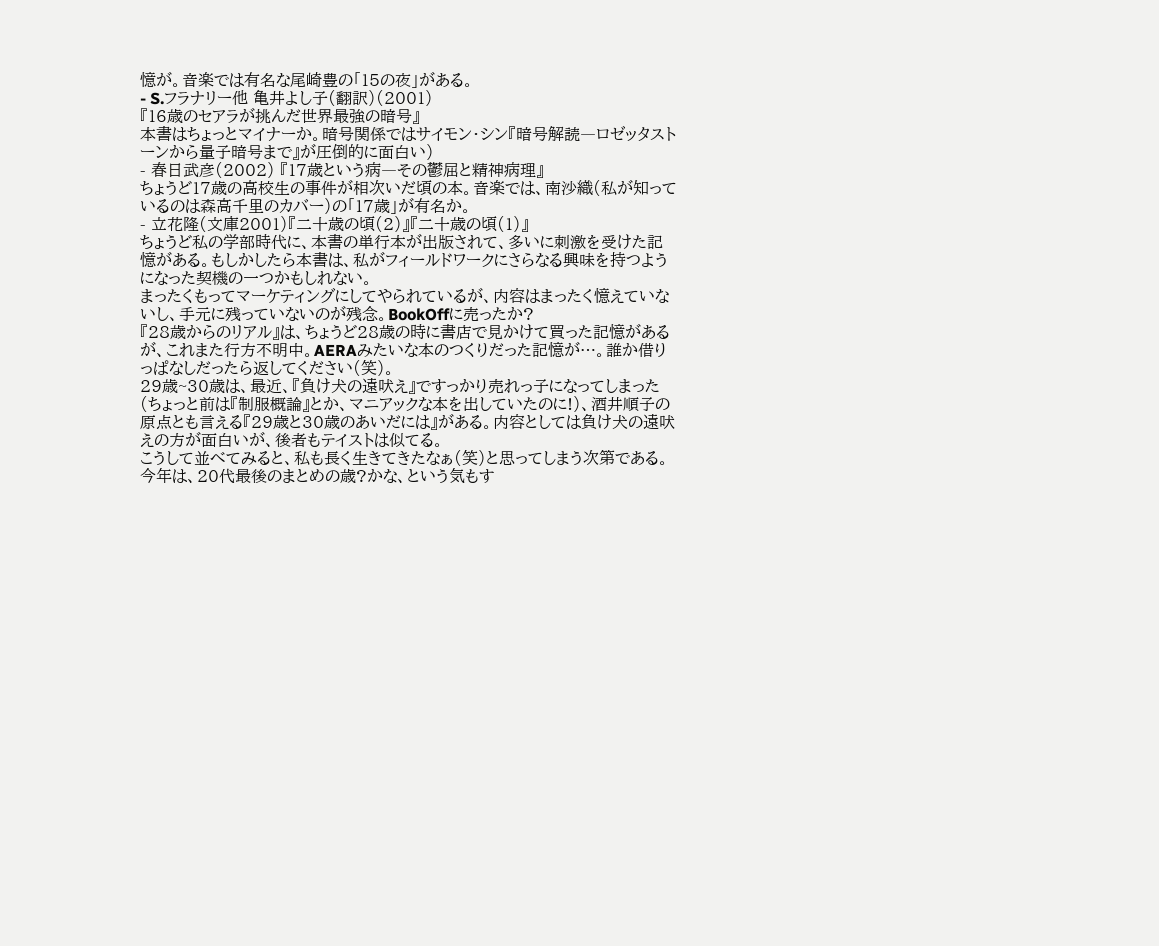憶が。音楽では有名な尾崎豊の「15の夜」がある。
- S.フラナリー他 亀井よし子(翻訳)(2001)
『16歳のセアラが挑んだ世界最強の暗号』
本書はちょっとマイナーか。暗号関係ではサイモン・シン『暗号解読―ロゼッタストーンから量子暗号まで』が圧倒的に面白い)
- 春日武彦(2002) 『17歳という病―その鬱屈と精神病理』
ちょうど17歳の高校生の事件が相次いだ頃の本。音楽では、南沙織(私が知っているのは森高千里のカバー)の「17歳」が有名か。
- 立花隆(文庫2001)『二十歳の頃(2)』『二十歳の頃(1)』
ちょうど私の学部時代に、本書の単行本が出版されて、多いに刺激を受けた記憶がある。もしかしたら本書は、私がフィールドワークにさらなる興味を持つようになった契機の一つかもしれない。
まったくもってマーケティングにしてやられているが、内容はまったく憶えていないし、手元に残っていないのが残念。BookOffに売ったか?
『28歳からのリアル』は、ちょうど28歳の時に書店で見かけて買った記憶があるが、これまた行方不明中。AERAみたいな本のつくりだった記憶が…。誰か借りっぱなしだったら返してください(笑)。
29歳~30歳は、最近、『負け犬の遠吠え』ですっかり売れっ子になってしまった(ちょっと前は『制服概論』とか、マニアックな本を出していたのに!)、酒井順子の原点とも言える『29歳と30歳のあいだには』がある。内容としては負け犬の遠吠えの方が面白いが、後者もテイストは似てる。
こうして並べてみると、私も長く生きてきたなぁ(笑)と思ってしまう次第である。今年は、20代最後のまとめの歳?かな、という気もす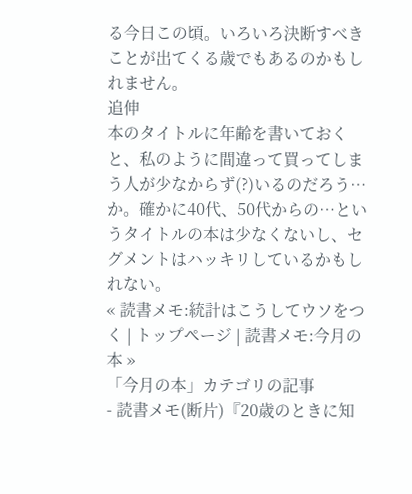る今日この頃。いろいろ決断すべきことが出てくる歳でもあるのかもしれません。
追伸
本のタイトルに年齢を書いておくと、私のように間違って買ってしまう人が少なからず(?)いるのだろう…か。確かに40代、50代からの…というタイトルの本は少なくないし、セグメントはハッキリしているかもしれない。
« 読書メモ:統計はこうしてウソをつく | トップページ | 読書メモ:今月の本 »
「今月の本」カテゴリの記事
- 読書メモ(断片)『20歳のときに知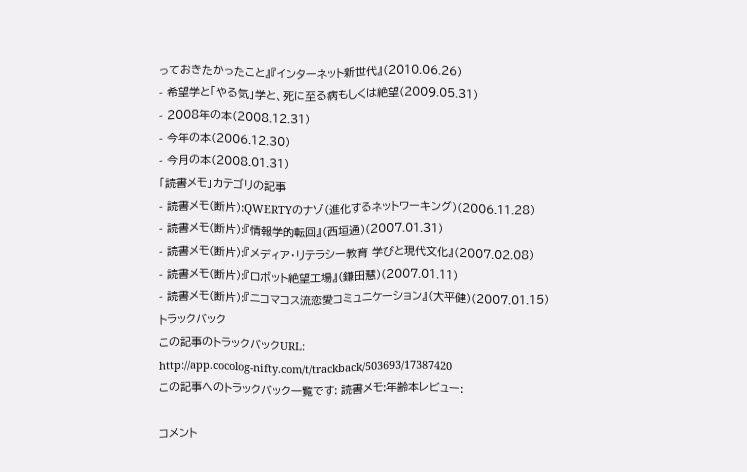っておきたかったこと』『インターネット新世代』(2010.06.26)
- 希望学と「やる気」学と、死に至る病もしくは絶望(2009.05.31)
- 2008年の本(2008.12.31)
- 今年の本(2006.12.30)
- 今月の本(2008.01.31)
「読書メモ」カテゴリの記事
- 読書メモ(断片):QWERTYのナゾ(進化するネットワーキング)(2006.11.28)
- 読書メモ(断片):『情報学的転回』(西垣通)(2007.01.31)
- 読書メモ(断片):『メディア・リテラシー教育 学びと現代文化』(2007.02.08)
- 読書メモ(断片):『ロボット絶望工場』(鎌田慧)(2007.01.11)
- 読書メモ(断片):『ニコマコス流恋愛コミュニケーション』(大平健)(2007.01.15)
トラックバック
この記事のトラックバックURL:
http://app.cocolog-nifty.com/t/trackback/503693/17387420
この記事へのトラックバック一覧です: 読書メモ:年齢本レビュー:

コメント